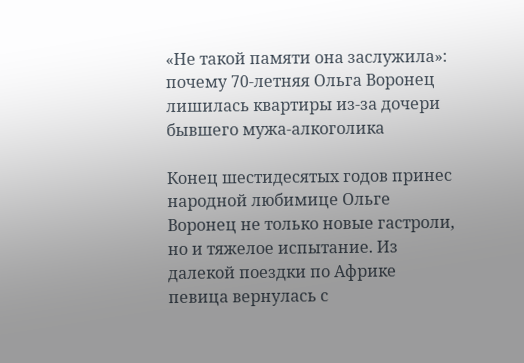«Не такой памяти она заслужила»: почему 70-летняя Ольга Воронец лишилась квартиры из-за дочери бывшего мужа-алкоголика

Конец шестидесятых годов принес народной любимице Ольге Воронец не только новые гастроли, но и тяжелое испытание. Из далекой поездки по Африке певица вернулась с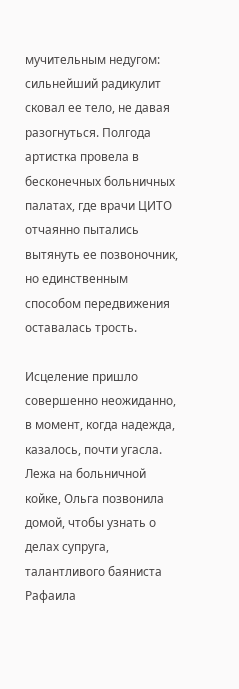мучительным недугом: сильнейший радикулит сковал ее тело, не давая разогнуться. Полгода артистка провела в бесконечных больничных палатах, где врачи ЦИТО отчаянно пытались вытянуть ее позвоночник, но единственным способом передвижения оставалась трость.

Исцеление пришло совершенно неожиданно, в момент, когда надежда, казалось, почти угасла. Лежа на больничной койке, Ольга позвонила домой, чтобы узнать о делах супруга, талантливого баяниста Рафаила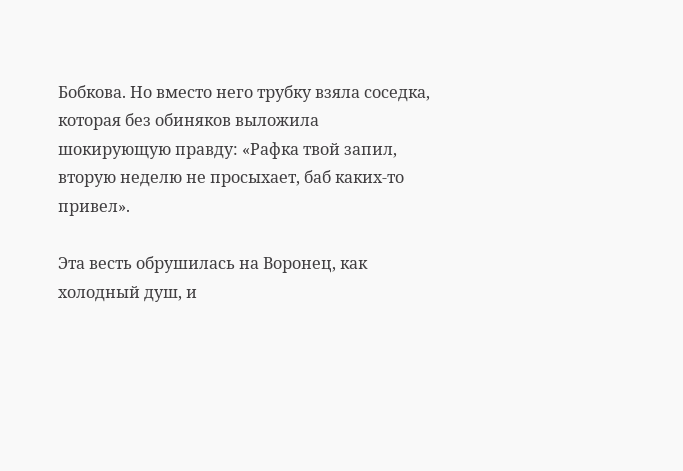Бобкова. Но вместо него трубку взяла соседка, которая без обиняков выложила шокирующую правду: «Рафка твой запил, вторую неделю не просыхает, баб каких-то привел».

Эта весть обрушилась на Воронец, как холодный душ, и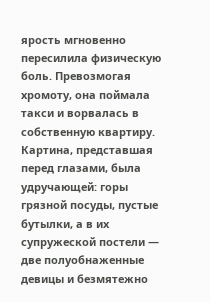ярость мгновенно пересилила физическую боль. Превозмогая хромоту, она поймала такси и ворвалась в собственную квартиру. Картина, представшая перед глазами, была удручающей: горы грязной посуды, пустые бутылки, а в их супружеской постели — две полуобнаженные девицы и безмятежно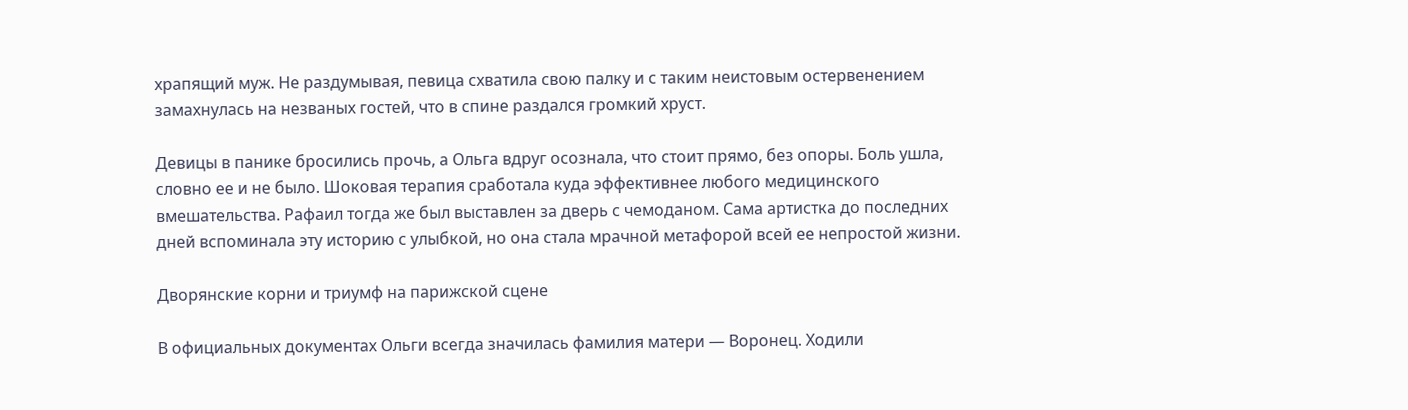храпящий муж. Не раздумывая, певица схватила свою палку и с таким неистовым остервенением замахнулась на незваных гостей, что в спине раздался громкий хруст.

Девицы в панике бросились прочь, а Ольга вдруг осознала, что стоит прямо, без опоры. Боль ушла, словно ее и не было. Шоковая терапия сработала куда эффективнее любого медицинского вмешательства. Рафаил тогда же был выставлен за дверь с чемоданом. Сама артистка до последних дней вспоминала эту историю с улыбкой, но она стала мрачной метафорой всей ее непростой жизни.

Дворянские корни и триумф на парижской сцене

В официальных документах Ольги всегда значилась фамилия матери — Воронец. Ходили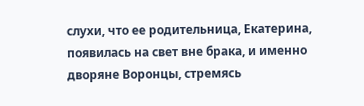слухи, что ее родительница, Екатерина, появилась на свет вне брака, и именно дворяне Воронцы, стремясь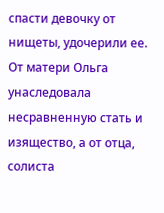спасти девочку от нищеты, удочерили ее. От матери Ольга унаследовала несравненную стать и изящество, а от отца, солиста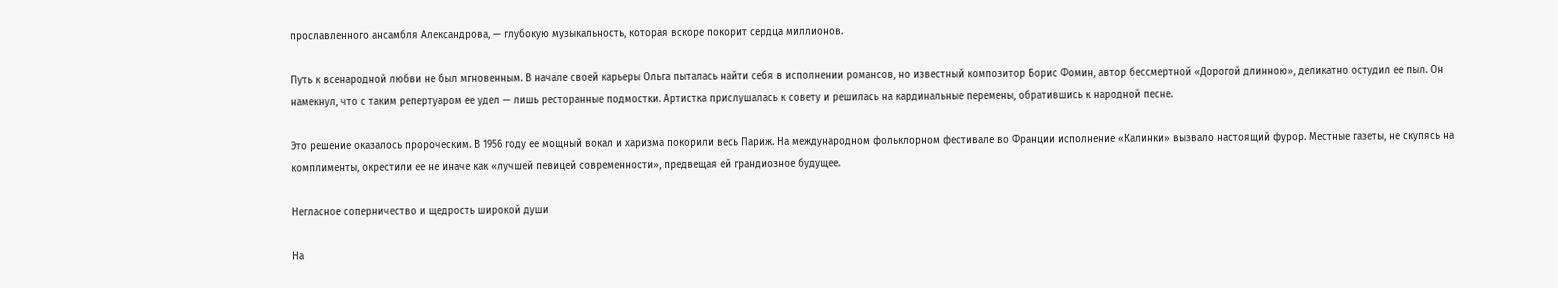прославленного ансамбля Александрова, — глубокую музыкальность, которая вскоре покорит сердца миллионов.

Путь к всенародной любви не был мгновенным. В начале своей карьеры Ольга пыталась найти себя в исполнении романсов, но известный композитор Борис Фомин, автор бессмертной «Дорогой длинною», деликатно остудил ее пыл. Он намекнул, что с таким репертуаром ее удел — лишь ресторанные подмостки. Артистка прислушалась к совету и решилась на кардинальные перемены, обратившись к народной песне.

Это решение оказалось пророческим. В 1956 году ее мощный вокал и харизма покорили весь Париж. На международном фольклорном фестивале во Франции исполнение «Калинки» вызвало настоящий фурор. Местные газеты, не скупясь на комплименты, окрестили ее не иначе как «лучшей певицей современности», предвещая ей грандиозное будущее.

Негласное соперничество и щедрость широкой души

На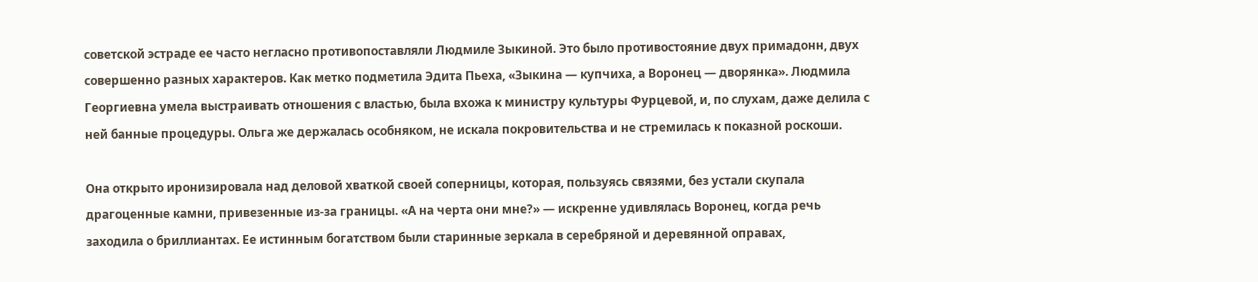советской эстраде ее часто негласно противопоставляли Людмиле Зыкиной. Это было противостояние двух примадонн, двух совершенно разных характеров. Как метко подметила Эдита Пьеха, «Зыкина — купчиха, а Воронец — дворянка». Людмила Георгиевна умела выстраивать отношения с властью, была вхожа к министру культуры Фурцевой, и, по слухам, даже делила с ней банные процедуры. Ольга же держалась особняком, не искала покровительства и не стремилась к показной роскоши.

Она открыто иронизировала над деловой хваткой своей соперницы, которая, пользуясь связями, без устали скупала драгоценные камни, привезенные из-за границы. «А на черта они мне?» — искренне удивлялась Воронец, когда речь заходила о бриллиантах. Ее истинным богатством были старинные зеркала в серебряной и деревянной оправах,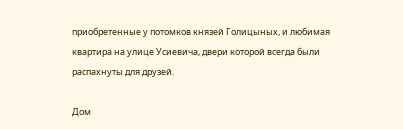приобретенные у потомков князей Голицыных, и любимая квартира на улице Усиевича, двери которой всегда были распахнуты для друзей.

Дом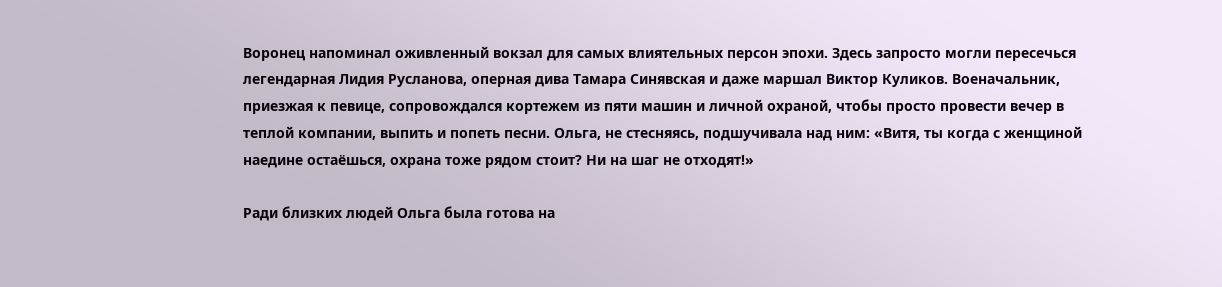Воронец напоминал оживленный вокзал для самых влиятельных персон эпохи. Здесь запросто могли пересечься легендарная Лидия Русланова, оперная дива Тамара Синявская и даже маршал Виктор Куликов. Военачальник, приезжая к певице, сопровождался кортежем из пяти машин и личной охраной, чтобы просто провести вечер в теплой компании, выпить и попеть песни. Ольга, не стесняясь, подшучивала над ним: «Витя, ты когда с женщиной наедине остаёшься, охрана тоже рядом стоит? Ни на шаг не отходят!»

Ради близких людей Ольга была готова на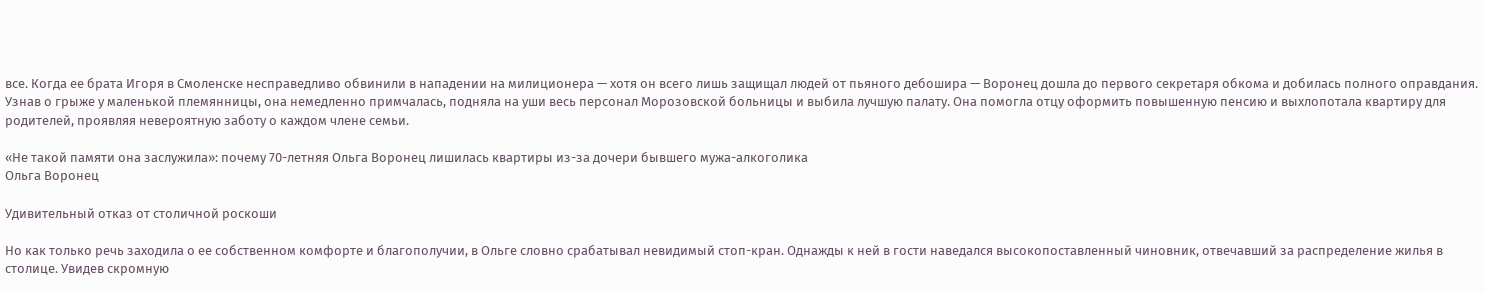все. Когда ее брата Игоря в Смоленске несправедливо обвинили в нападении на милиционера — хотя он всего лишь защищал людей от пьяного дебошира — Воронец дошла до первого секретаря обкома и добилась полного оправдания. Узнав о грыже у маленькой племянницы, она немедленно примчалась, подняла на уши весь персонал Морозовской больницы и выбила лучшую палату. Она помогла отцу оформить повышенную пенсию и выхлопотала квартиру для родителей, проявляя невероятную заботу о каждом члене семьи.

«Не такой памяти она заслужила»: почему 70-летняя Ольга Воронец лишилась квартиры из-за дочери бывшего мужа-алкоголика
Ольга Воронец

Удивительный отказ от столичной роскоши

Но как только речь заходила о ее собственном комфорте и благополучии, в Ольге словно срабатывал невидимый стоп-кран. Однажды к ней в гости наведался высокопоставленный чиновник, отвечавший за распределение жилья в столице. Увидев скромную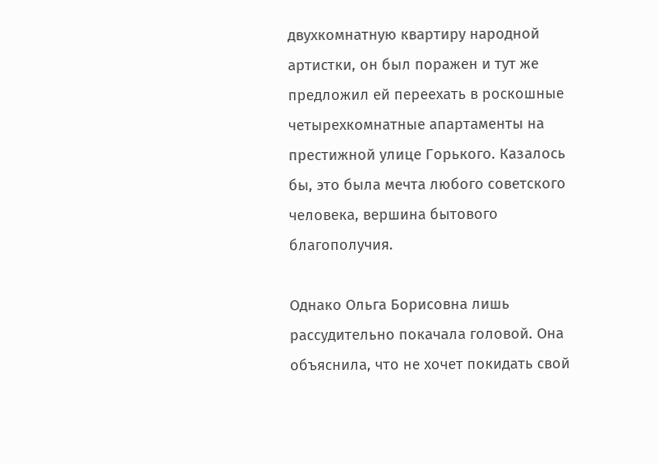двухкомнатную квартиру народной артистки, он был поражен и тут же предложил ей переехать в роскошные четырехкомнатные апартаменты на престижной улице Горького. Казалось бы, это была мечта любого советского человека, вершина бытового благополучия.

Однако Ольга Борисовна лишь рассудительно покачала головой. Она объяснила, что не хочет покидать свой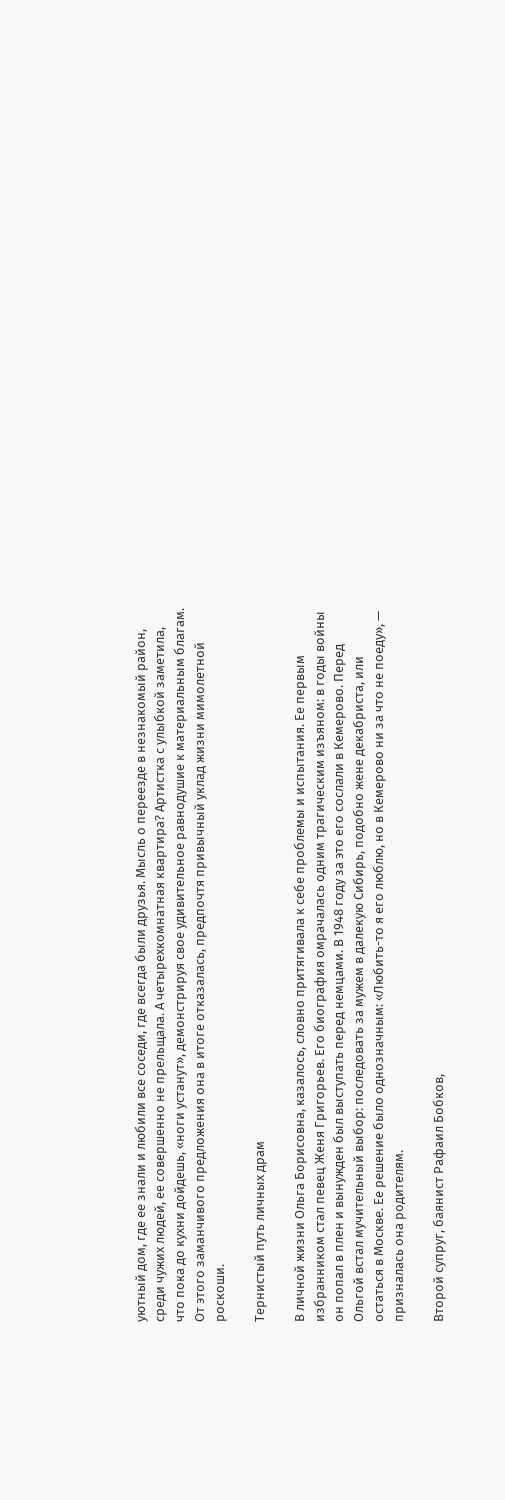уютный дом, где ее знали и любили все соседи, где всегда были друзья. Мысль о переезде в незнакомый район, среди чужих людей, ее совершенно не прельщала. А четырехкомнатная квартира? Артистка с улыбкой заметила, что пока до кухни дойдешь, «ноги устанут», демонстрируя свое удивительное равнодушие к материальным благам. От этого заманчивого предложения она в итоге отказалась, предпочтя привычный уклад жизни мимолетной роскоши.

Тернистый путь личных драм

В личной жизни Ольга Борисовна, казалось, словно притягивала к себе проблемы и испытания. Ее первым избранником стал певец Женя Григорьев. Его биография омрачалась одним трагическим изъяном: в годы войны он попал в плен и вынужден был выступать перед немцами. В 1948 году за это его сослали в Кемерово. Перед Ольгой встал мучительный выбор: последовать за мужем в далекую Сибирь, подобно жене декабриста, или остаться в Москве. Ее решение было однозначным: «Любить-то я его люблю, но в Кемерово ни за что не поеду», — призналась она родителям.

Второй супруг, баянист Рафаил Бобков,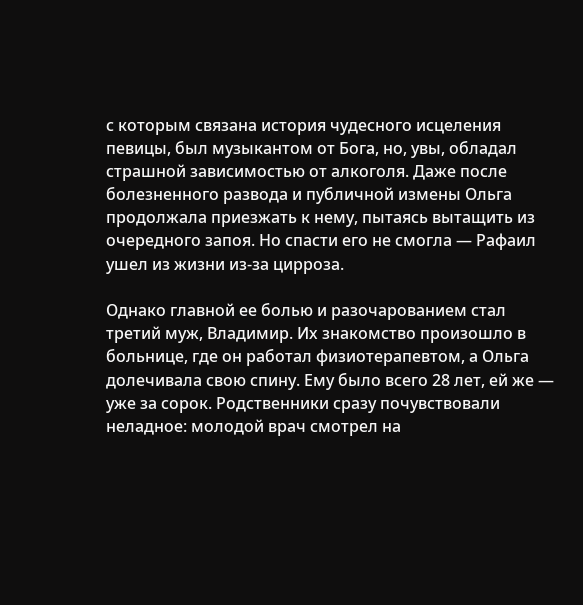с которым связана история чудесного исцеления певицы, был музыкантом от Бога, но, увы, обладал страшной зависимостью от алкоголя. Даже после болезненного развода и публичной измены Ольга продолжала приезжать к нему, пытаясь вытащить из очередного запоя. Но спасти его не смогла — Рафаил ушел из жизни из-за цирроза.

Однако главной ее болью и разочарованием стал третий муж, Владимир. Их знакомство произошло в больнице, где он работал физиотерапевтом, а Ольга долечивала свою спину. Ему было всего 28 лет, ей же — уже за сорок. Родственники сразу почувствовали неладное: молодой врач смотрел на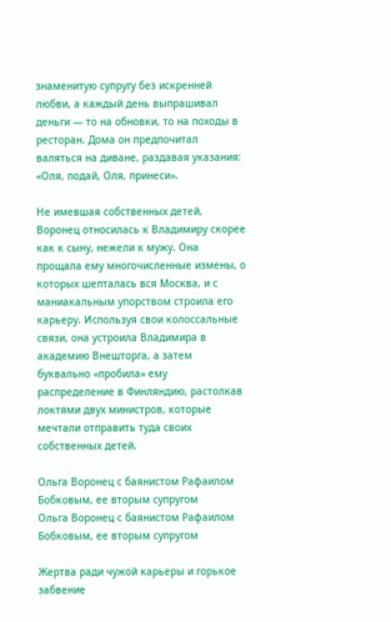знаменитую супругу без искренней любви, а каждый день выпрашивал деньги — то на обновки, то на походы в ресторан. Дома он предпочитал валяться на диване, раздавая указания: «Оля, подай, Оля, принеси».

Не имевшая собственных детей, Воронец относилась к Владимиру скорее как к сыну, нежели к мужу. Она прощала ему многочисленные измены, о которых шепталась вся Москва, и с маниакальным упорством строила его карьеру. Используя свои колоссальные связи, она устроила Владимира в академию Внешторга, а затем буквально «пробила» ему распределение в Финляндию, растолкав локтями двух министров, которые мечтали отправить туда своих собственных детей.

Ольга Воронец с баянистом Рафаилом Бобковым, ее вторым супругом
Ольга Воронец с баянистом Рафаилом Бобковым, ее вторым супругом

Жертва ради чужой карьеры и горькое забвение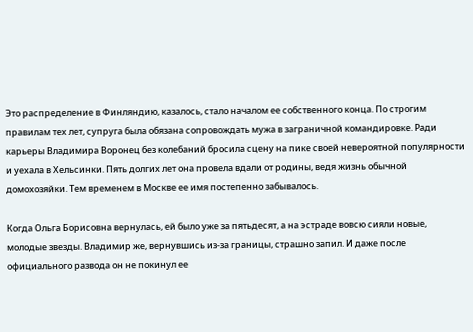Это распределение в Финляндию, казалось, стало началом ее собственного конца. По строгим правилам тех лет, супруга была обязана сопровождать мужа в заграничной командировке. Ради карьеры Владимира Воронец без колебаний бросила сцену на пике своей невероятной популярности и уехала в Хельсинки. Пять долгих лет она провела вдали от родины, ведя жизнь обычной домохозяйки. Тем временем в Москве ее имя постепенно забывалось.

Когда Ольга Борисовна вернулась, ей было уже за пятьдесят, а на эстраде вовсю сияли новые, молодые звезды. Владимир же, вернувшись из-за границы, страшно запил. И даже после официального развода он не покинул ее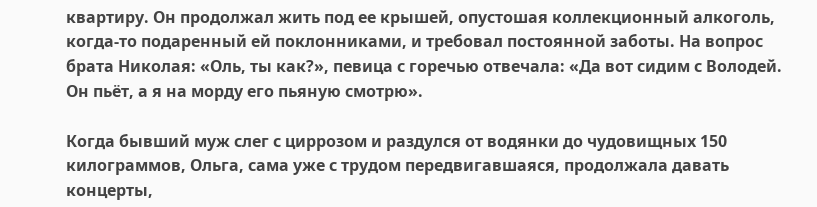квартиру. Он продолжал жить под ее крышей, опустошая коллекционный алкоголь, когда-то подаренный ей поклонниками, и требовал постоянной заботы. На вопрос брата Николая: «Оль, ты как?», певица с горечью отвечала: «Да вот сидим с Володей. Он пьёт, а я на морду его пьяную смотрю».

Когда бывший муж слег с циррозом и раздулся от водянки до чудовищных 150 килограммов, Ольга, сама уже с трудом передвигавшаяся, продолжала давать концерты,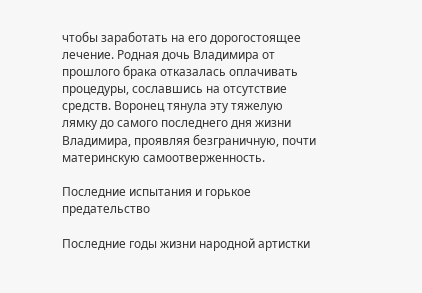чтобы заработать на его дорогостоящее лечение. Родная дочь Владимира от прошлого брака отказалась оплачивать процедуры, сославшись на отсутствие средств. Воронец тянула эту тяжелую лямку до самого последнего дня жизни Владимира, проявляя безграничную, почти материнскую самоотверженность.

Последние испытания и горькое предательство

Последние годы жизни народной артистки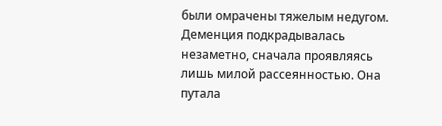были омрачены тяжелым недугом. Деменция подкрадывалась незаметно, сначала проявляясь лишь милой рассеянностью. Она путала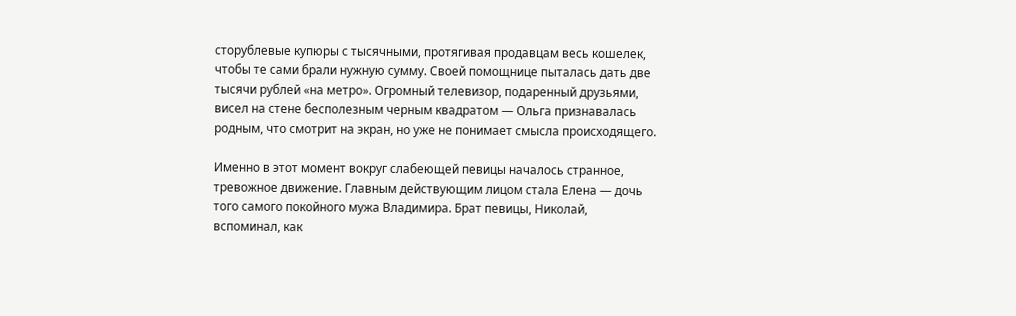сторублевые купюры с тысячными, протягивая продавцам весь кошелек, чтобы те сами брали нужную сумму. Своей помощнице пыталась дать две тысячи рублей «на метро». Огромный телевизор, подаренный друзьями, висел на стене бесполезным черным квадратом — Ольга признавалась родным, что смотрит на экран, но уже не понимает смысла происходящего.

Именно в этот момент вокруг слабеющей певицы началось странное, тревожное движение. Главным действующим лицом стала Елена — дочь того самого покойного мужа Владимира. Брат певицы, Николай, вспоминал, как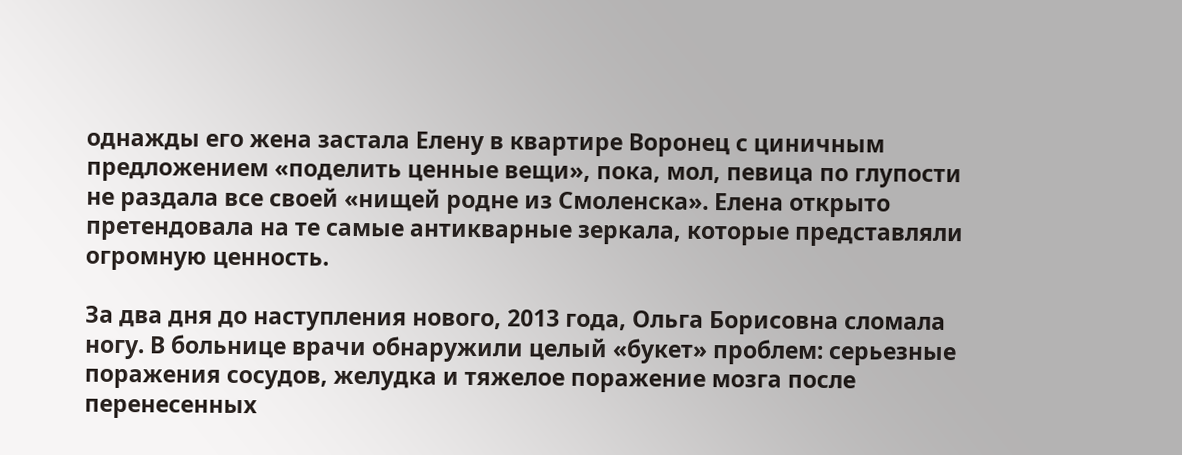однажды его жена застала Елену в квартире Воронец с циничным предложением «поделить ценные вещи», пока, мол, певица по глупости не раздала все своей «нищей родне из Смоленска». Елена открыто претендовала на те самые антикварные зеркала, которые представляли огромную ценность.

За два дня до наступления нового, 2013 года, Ольга Борисовна сломала ногу. В больнице врачи обнаружили целый «букет» проблем: серьезные поражения сосудов, желудка и тяжелое поражение мозга после перенесенных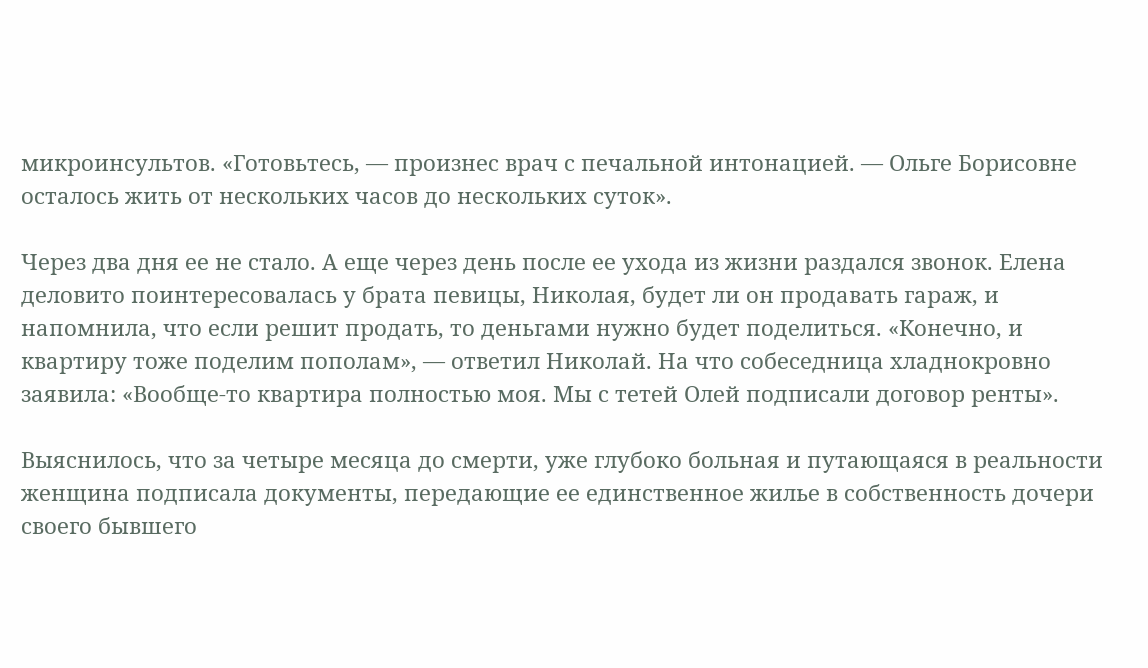микроинсультов. «Готовьтесь, — произнес врач с печальной интонацией. — Ольге Борисовне осталось жить от нескольких часов до нескольких суток».

Через два дня ее не стало. А еще через день после ее ухода из жизни раздался звонок. Елена деловито поинтересовалась у брата певицы, Николая, будет ли он продавать гараж, и напомнила, что если решит продать, то деньгами нужно будет поделиться. «Конечно, и квартиру тоже поделим пополам», — ответил Николай. На что собеседница хладнокровно заявила: «Вообще-то квартира полностью моя. Мы с тетей Олей подписали договор ренты».

Выяснилось, что за четыре месяца до смерти, уже глубоко больная и путающаяся в реальности женщина подписала документы, передающие ее единственное жилье в собственность дочери своего бывшего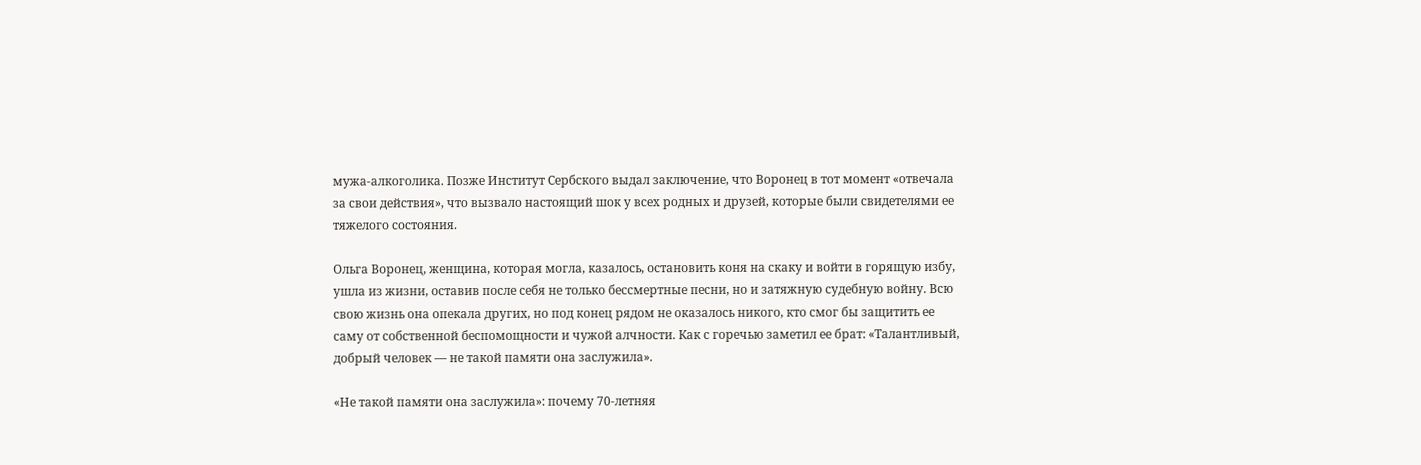мужа-алкоголика. Позже Институт Сербского выдал заключение, что Воронец в тот момент «отвечала за свои действия», что вызвало настоящий шок у всех родных и друзей, которые были свидетелями ее тяжелого состояния.

Ольга Воронец, женщина, которая могла, казалось, остановить коня на скаку и войти в горящую избу, ушла из жизни, оставив после себя не только бессмертные песни, но и затяжную судебную войну. Всю свою жизнь она опекала других, но под конец рядом не оказалось никого, кто смог бы защитить ее саму от собственной беспомощности и чужой алчности. Как с горечью заметил ее брат: «Талантливый, добрый человек — не такой памяти она заслужила».

«Не такой памяти она заслужила»: почему 70-летняя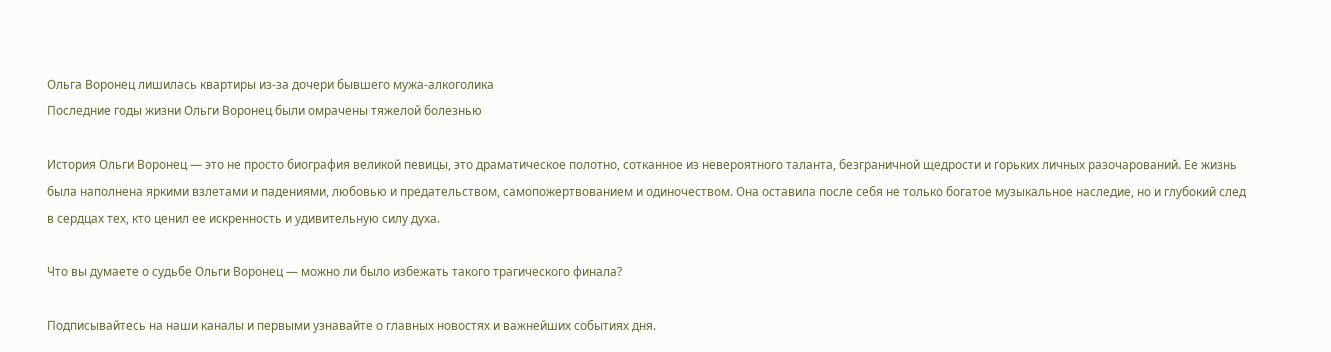Ольга Воронец лишилась квартиры из-за дочери бывшего мужа-алкоголика
Последние годы жизни Ольги Воронец были омрачены тяжелой болезнью

История Ольги Воронец — это не просто биография великой певицы, это драматическое полотно, сотканное из невероятного таланта, безграничной щедрости и горьких личных разочарований. Ее жизнь была наполнена яркими взлетами и падениями, любовью и предательством, самопожертвованием и одиночеством. Она оставила после себя не только богатое музыкальное наследие, но и глубокий след в сердцах тех, кто ценил ее искренность и удивительную силу духа.

Что вы думаете о судьбе Ольги Воронец — можно ли было избежать такого трагического финала?

Подписывайтесь на наши каналы и первыми узнавайте о главных новостях и важнейших событиях дня.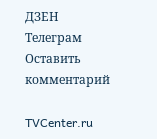ДЗЕН Телеграм
Оставить комментарий

TVCenter.ru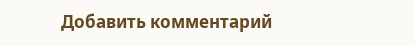Добавить комментарий